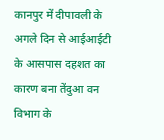कानपुर में दीपावली के अगले दिन से आईआईटी के आसपास दहशत का कारण बना तेंदुआ वन विभाग के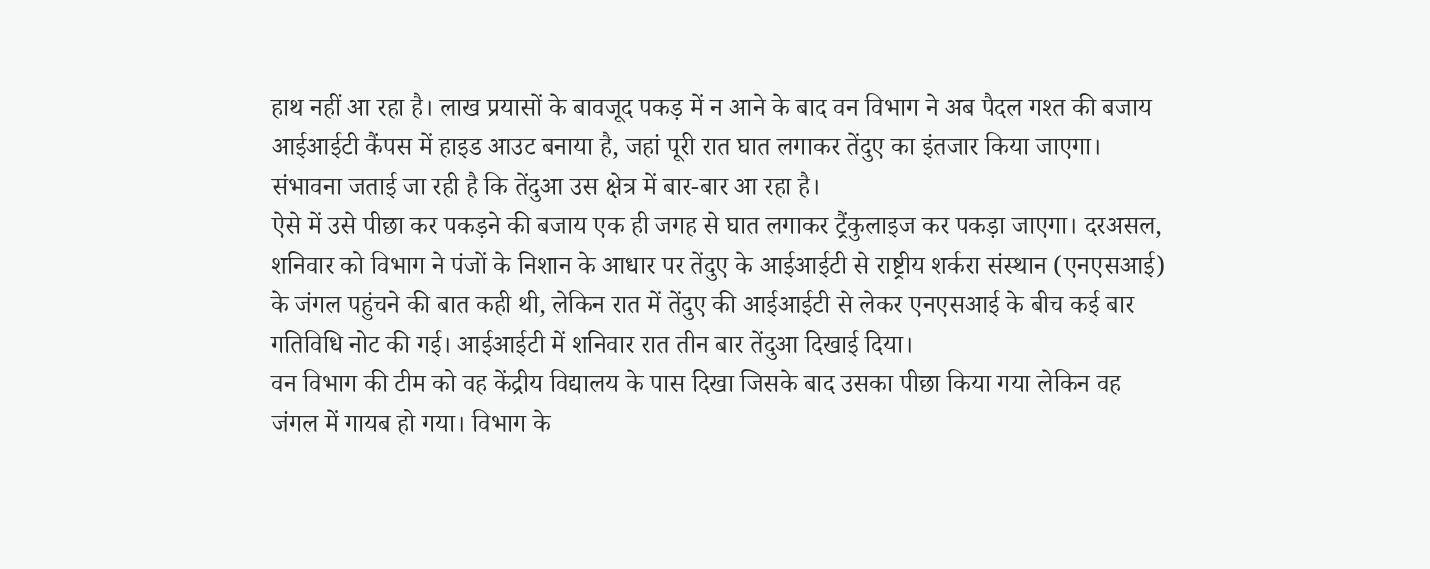हाथ नहीं आ रहा है। लाख प्रयासों के बावजूद पकड़ में न आने के बाद वन विभाग ने अब पैदल गश्त की बजाय आईआईटी कैंपस में हाइड आउट बनाया है, जहां पूरी रात घात लगाकर तेंदुए का इंतजार किया जाएगा। संभावना जताई जा रही है कि तेंदुआ उस क्षेत्र में बार-बार आ रहा है।
ऐसे में उसे पीछा कर पकड़ने की बजाय एक ही जगह से घात लगाकर ट्रैंकुलाइज कर पकड़ा जाएगा। दरअसल, शनिवार को विभाग ने पंजों के निशान के आधार पर तेंदुए के आईआईटी से राष्ट्रीय शर्करा संस्थान (एनएसआई) के जंगल पहुंचने की बात कही थी, लेकिन रात में तेंदुए की आईआईटी से लेकर एनएसआई के बीच कई बार गतिविधि नोट की गई। आईआईटी में शनिवार रात तीन बार तेंदुआ दिखाई दिया।
वन विभाग की टीम को वह केंद्रीय विद्यालय के पास दिखा जिसके बाद उसका पीछा किया गया लेकिन वह जंगल में गायब हो गया। विभाग के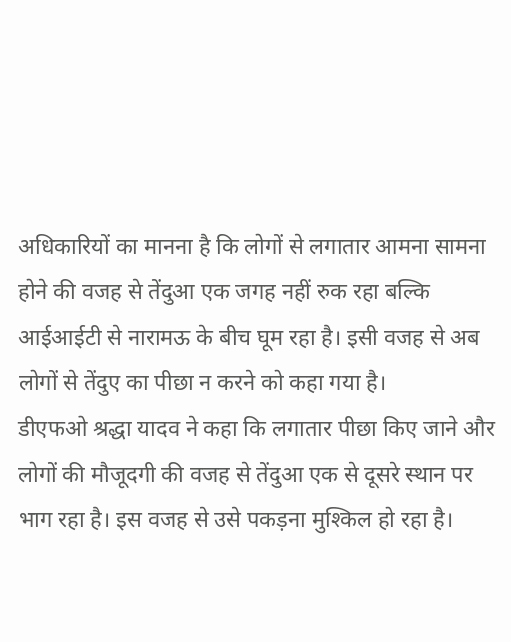अधिकारियों का मानना है कि लोगों से लगातार आमना सामना होने की वजह से तेंदुआ एक जगह नहीं रुक रहा बल्कि आईआईटी से नारामऊ के बीच घूम रहा है। इसी वजह से अब लोगों से तेंदुए का पीछा न करने को कहा गया है।
डीएफओ श्रद्धा यादव ने कहा कि लगातार पीछा किए जाने और लोगों की मौजूदगी की वजह से तेंदुआ एक से दूसरे स्थान पर भाग रहा है। इस वजह से उसे पकड़ना मुश्किल हो रहा है।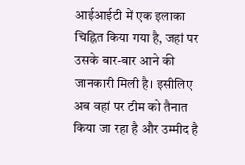आईआईटी में एक इलाका चिह्नित किया गया है, जहां पर उसके बार-बार आने की जानकारी मिली है। इसीलिए अब वहां पर टीम को तैनात किया जा रहा है और उम्मीद है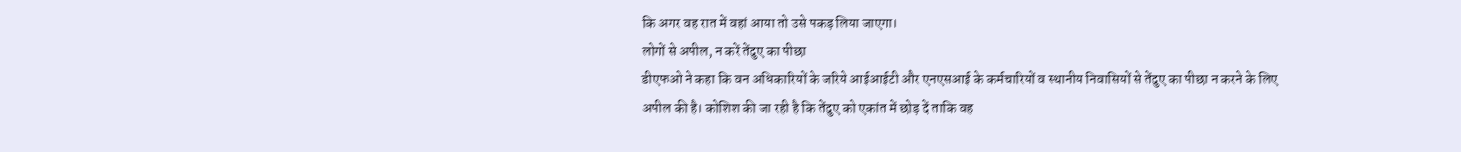कि अगर वह रात में वहां आया तो उसे पकड़ लिया जाएगा।
लोगों से अपील, न करें तेंदुए का पीछा
डीएफओ ने कहा कि वन अधिकारियों के जरिये आईआईटी और एनएसआई के कर्मचारियों व स्थानीय निवासियों से तेंदुए का पीछा न करने के लिए अपील की है। कोशिश की जा रही है कि तेंदुए को एकांत में छोड़ दें ताकि वह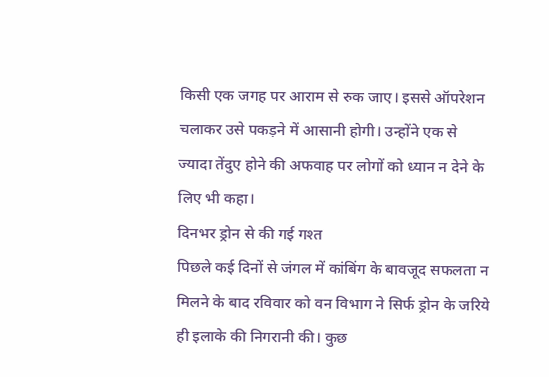किसी एक जगह पर आराम से रुक जाए। इससे ऑपरेशन चलाकर उसे पकड़ने में आसानी होगी। उन्होंने एक से ज्यादा तेंदुए होने की अफवाह पर लोगों को ध्यान न देने के लिए भी कहा।
दिनभर ड्रोन से की गई गश्त
पिछले कई दिनों से जंगल में कांबिंग के बावजूद सफलता न मिलने के बाद रविवार को वन विभाग ने सिर्फ ड्रोन के जरिये ही इलाके की निगरानी की। कुछ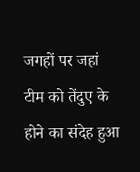जगहों पर जहां टीम को तेंदुए के होने का संदेह हुआ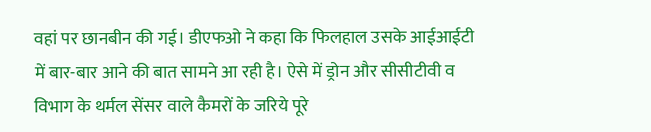वहां पर छानबीन की गई। डीएफओ ने कहा कि फिलहाल उसके आईआईटी में बार-बार आने की बात सामने आ रही है। ऐसे में ड्रोन और सीसीटीवी व विभाग के थर्मल सेंसर वाले कैमरों के जरिये पूरे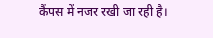कैंपस में नजर रखी जा रही है।